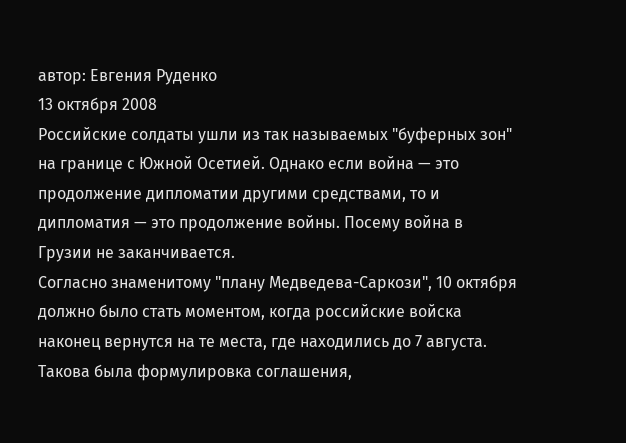автор: Евгения Руденко
13 октября 2008
Российские солдаты ушли из так называемых "буферных зон" на границе с Южной Осетией. Однако если война — это продолжение дипломатии другими средствами, то и дипломатия — это продолжение войны. Посему война в Грузии не заканчивается.
Согласно знаменитому "плану Медведева-Саркози", 10 октября должно было стать моментом, когда российские войска наконец вернутся на те места, где находились до 7 августа. Такова была формулировка соглашения,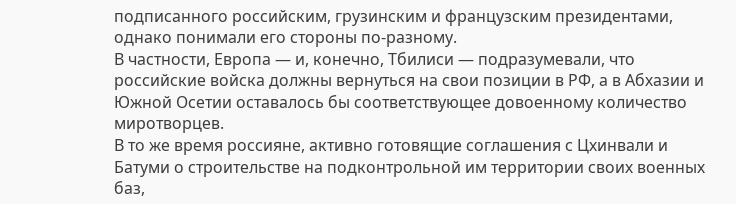подписанного российским, грузинским и французским президентами, однако понимали его стороны по-разному.
В частности, Европа — и, конечно, Тбилиси — подразумевали, что российские войска должны вернуться на свои позиции в РФ, а в Абхазии и Южной Осетии оставалось бы соответствующее довоенному количество миротворцев.
В то же время россияне, активно готовящие соглашения с Цхинвали и Батуми о строительстве на подконтрольной им территории своих военных баз,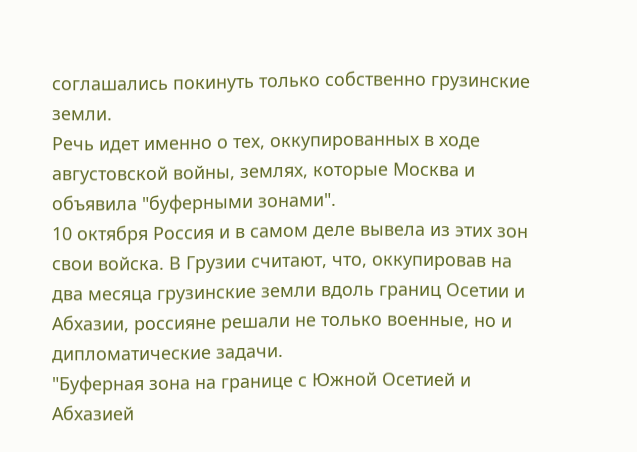соглашались покинуть только собственно грузинские земли.
Речь идет именно о тех, оккупированных в ходе августовской войны, землях, которые Москва и объявила "буферными зонами".
10 октября Россия и в самом деле вывела из этих зон свои войска. В Грузии считают, что, оккупировав на два месяца грузинские земли вдоль границ Осетии и Абхазии, россияне решали не только военные, но и дипломатические задачи.
"Буферная зона на границе с Южной Осетией и Абхазией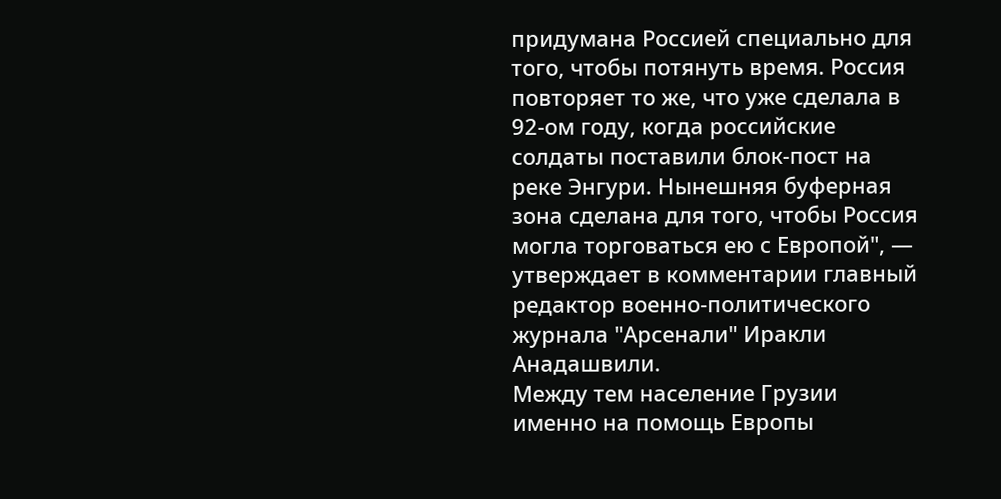придумана Россией специально для того, чтобы потянуть время. Россия повторяет то же, что уже сделала в 92-ом году, когда российские солдаты поставили блок-пост на реке Энгури. Нынешняя буферная зона сделана для того, чтобы Россия могла торговаться ею с Европой", — утверждает в комментарии главный редактор военно-политического журнала "Арсенали" Иракли Анадашвили.
Между тем население Грузии именно на помощь Европы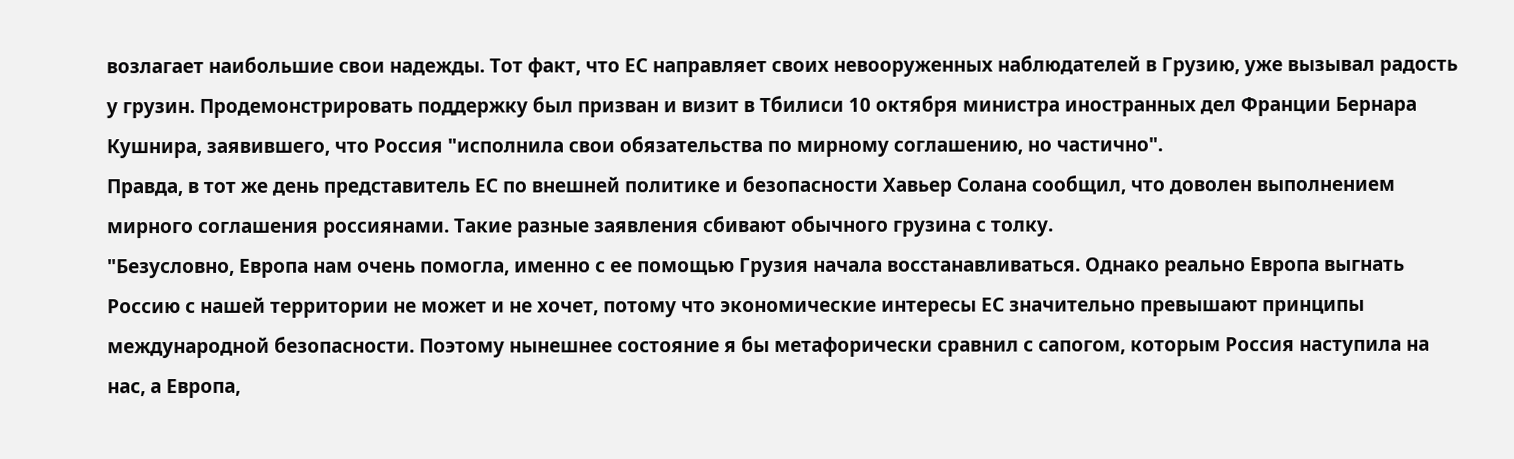возлагает наибольшие свои надежды. Тот факт, что ЕС направляет своих невооруженных наблюдателей в Грузию, уже вызывал радость у грузин. Продемонстрировать поддержку был призван и визит в Тбилиси 10 октября министра иностранных дел Франции Бернара Кушнира, заявившего, что Россия "исполнила свои обязательства по мирному соглашению, но частично".
Правда, в тот же день представитель ЕС по внешней политике и безопасности Хавьер Солана сообщил, что доволен выполнением мирного соглашения россиянами. Такие разные заявления сбивают обычного грузина с толку.
"Безусловно, Европа нам очень помогла, именно с ее помощью Грузия начала восстанавливаться. Однако реально Европа выгнать Россию с нашей территории не может и не хочет, потому что экономические интересы ЕС значительно превышают принципы международной безопасности. Поэтому нынешнее состояние я бы метафорически сравнил с сапогом, которым Россия наступила на нас, а Европа,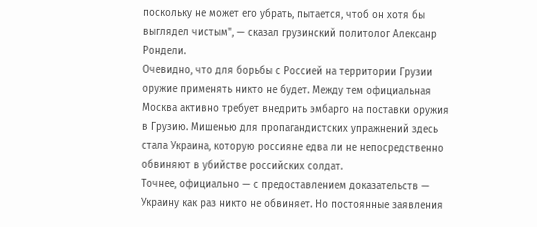поскольку не может его убрать, пытается, чтоб он хотя бы выглядел чистым", — сказал грузинский политолог Алексанр Рондели.
Очевидно, что для борьбы с Россией на территории Грузии оружие применять никто не будет. Между тем официальная Москва активно требует внедрить эмбарго на поставки оружия в Грузию. Мишенью для пропагандистских упражнений здесь стала Украина, которую россияне едва ли не непосредственно обвиняют в убийстве российских солдат.
Точнее, официально — с предоставлением доказательств — Украину как раз никто не обвиняет. Но постоянные заявления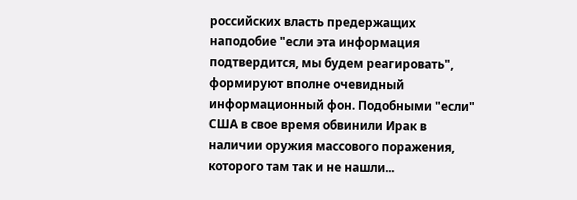российских власть предержащих наподобие "если эта информация подтвердится, мы будем реагировать", формируют вполне очевидный информационный фон. Подобными "если" США в свое время обвинили Ирак в наличии оружия массового поражения, которого там так и не нашли...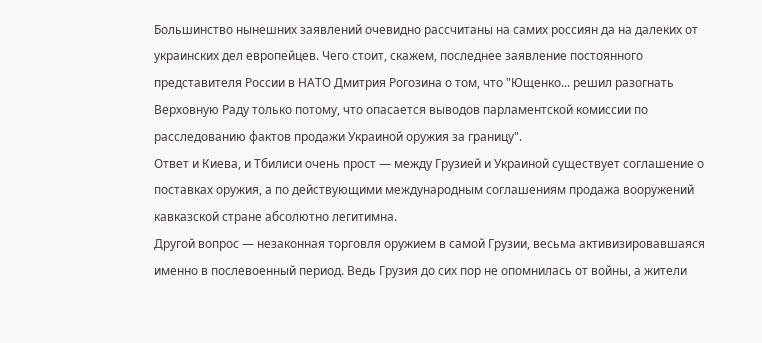Большинство нынешних заявлений очевидно рассчитаны на самих россиян да на далеких от украинских дел европейцев. Чего стоит, скажем, последнее заявление постоянного представителя России в НАТО Дмитрия Рогозина о том, что "Ющенко... решил разогнать Верховную Раду только потому, что опасается выводов парламентской комиссии по расследованию фактов продажи Украиной оружия за границу".
Ответ и Киева, и Тбилиси очень прост — между Грузией и Украиной существует соглашение о поставках оружия, а по действующими международным соглашениям продажа вооружений кавказской стране абсолютно легитимна.
Другой вопрос — незаконная торговля оружием в самой Грузии, весьма активизировавшаяся именно в послевоенный период. Ведь Грузия до сих пор не опомнилась от войны, а жители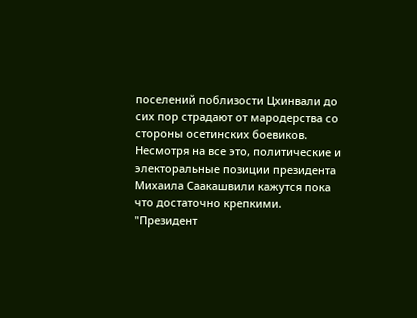поселений поблизости Цхинвали до сих пор страдают от мародерства со стороны осетинских боевиков.
Несмотря на все это, политические и электоральные позиции президента Михаила Саакашвили кажутся пока что достаточно крепкими.
"Президент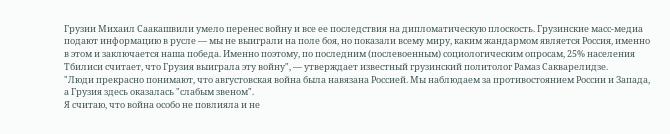Грузии Михаил Саакашвили умело перенес войну и все ее последствия на дипломатическую плоскость. Грузинские масс-медиа подают информацию в русле — мы не выиграли на поле боя, но показали всему миру, каким жандармом является Россия, именно в этом и заключается наша победа. Именно поэтому, по последним (послевоенным) социологическим опросам, 25% населения Тбилиси считает, что Грузия выиграла эту войну", — утверждает известный грузинский политолог Рамаз Сакварелидзе.
"Люди прекрасно понимают, что августовская война была навязана Россией. Мы наблюдаем за противостоянием России и Запада, а Грузия здесь оказалась "слабым звеном".
Я считаю, что война особо не повлияла и не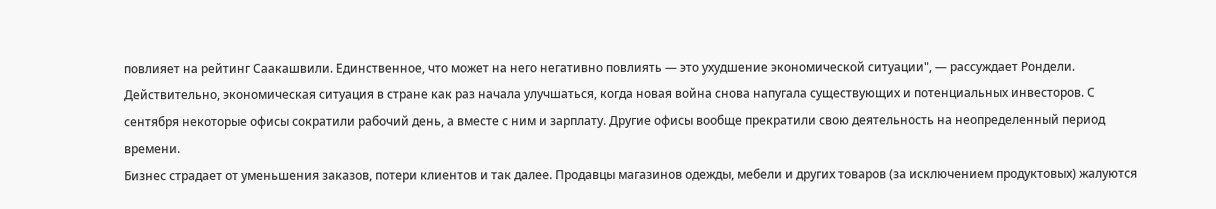повлияет на рейтинг Саакашвили. Единственное, что может на него негативно повлиять — это ухудшение экономической ситуации", — рассуждает Рондели.
Действительно, экономическая ситуация в стране как раз начала улучшаться, когда новая война снова напугала существующих и потенциальных инвесторов. С сентября некоторые офисы сократили рабочий день, а вместе с ним и зарплату. Другие офисы вообще прекратили свою деятельность на неопределенный период времени.
Бизнес страдает от уменьшения заказов, потери клиентов и так далее. Продавцы магазинов одежды, мебели и других товаров (за исключением продуктовых) жалуются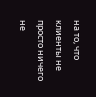на то, что клиенты не просто ничего не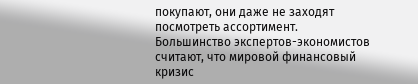покупают, они даже не заходят посмотреть ассортимент.
Большинство экспертов-экономистов считают, что мировой финансовый кризис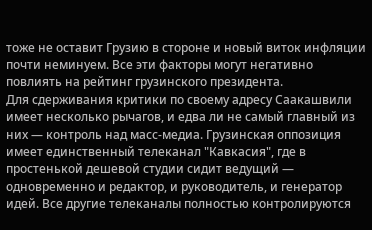тоже не оставит Грузию в стороне и новый виток инфляции почти неминуем. Все эти факторы могут негативно повлиять на рейтинг грузинского президента.
Для сдерживания критики по своему адресу Саакашвили имеет несколько рычагов, и едва ли не самый главный из них — контроль над масс-медиа. Грузинская оппозиция имеет единственный телеканал "Кавкасия", где в простенькой дешевой студии сидит ведущий — одновременно и редактор, и руководитель, и генератор идей. Все другие телеканалы полностью контролируются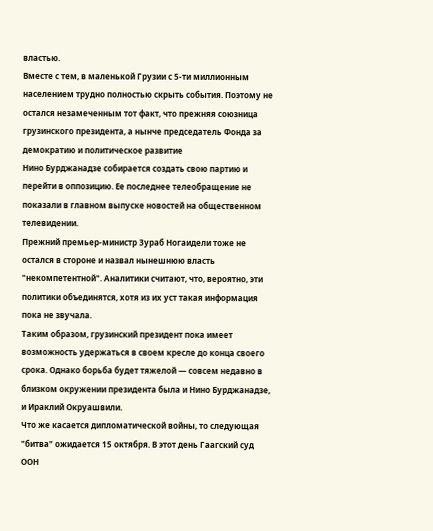властью.
Вместе с тем, в маленькой Грузии с 5-ти миллионным населением трудно полностью скрыть события. Поэтому не остался незамеченным тот факт, что прежняя союзница грузинского президента, а нынче председатель Фонда за демократию и политическое развитие
Нино Бурджанадзе собирается создать свою партию и перейти в оппозицию. Ее последнее телеобращение не показали в главном выпуске новостей на общественном телевидении.
Прежний премьер-министр Зураб Ногаидели тоже не остался в стороне и назвал нынешнюю власть "некомпетентной". Аналитики считают, что, вероятно, эти политики объединятся, хотя из их уст такая информация пока не звучала.
Таким образом, грузинский президент пока имеет возможность удержаться в своем кресле до конца своего срока. Однако борьба будет тяжелой — совсем недавно в близком окружении президента была и Нино Бурджанадзе, и Ираклий Окруашвили.
Что же касается дипломатической войны, то следующая "битва" ожидается 15 октября. В этот день Гаагский суд ООН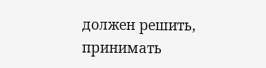должен решить, принимать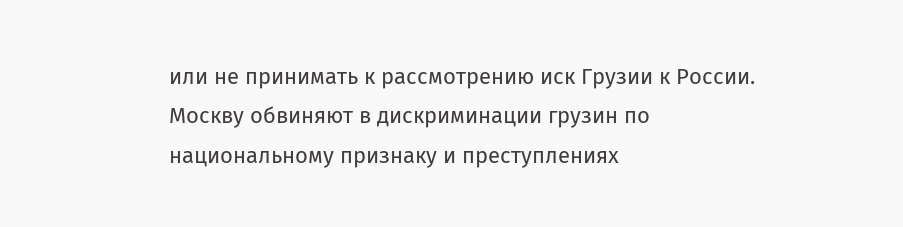или не принимать к рассмотрению иск Грузии к России. Москву обвиняют в дискриминации грузин по национальному признаку и преступлениях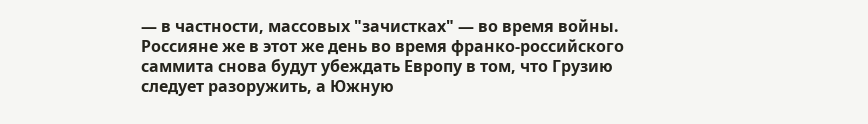— в частности, массовых "зачистках" — во время войны.
Россияне же в этот же день во время франко-российского саммита снова будут убеждать Европу в том, что Грузию следует разоружить, а Южную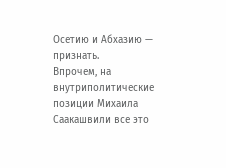Осетию и Абхазию — признать.
Впрочем, на внутриполитические позиции Михаила Саакашвили все это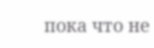пока что не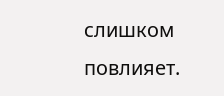слишком повлияет.